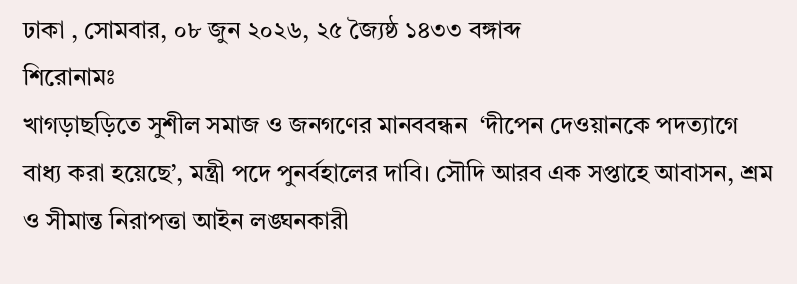ঢাকা , সোমবার, ০৮ জুন ২০২৬, ২৫ জ্যৈষ্ঠ ১৪৩৩ বঙ্গাব্দ
শিরোনামঃ
খাগড়াছড়িতে সুশীল সমাজ ও জনগণের মানববন্ধন  ‘দীপেন দেওয়ানকে পদত্যাগে বাধ্য করা হয়েছে’, মন্ত্রী পদে পুনর্বহালের দাবি। সৌদি আরব এক সপ্তাহে আবাসন, শ্রম ও সীমান্ত নিরাপত্তা আইন লঙ্ঘনকারী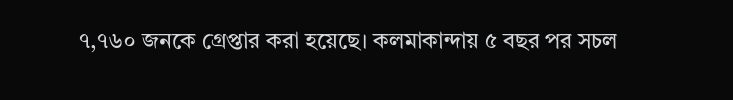৭,৭৬০ জনকে গ্রেপ্তার করা হয়েছে। কলমাকান্দায় ৫ বছর পর সচল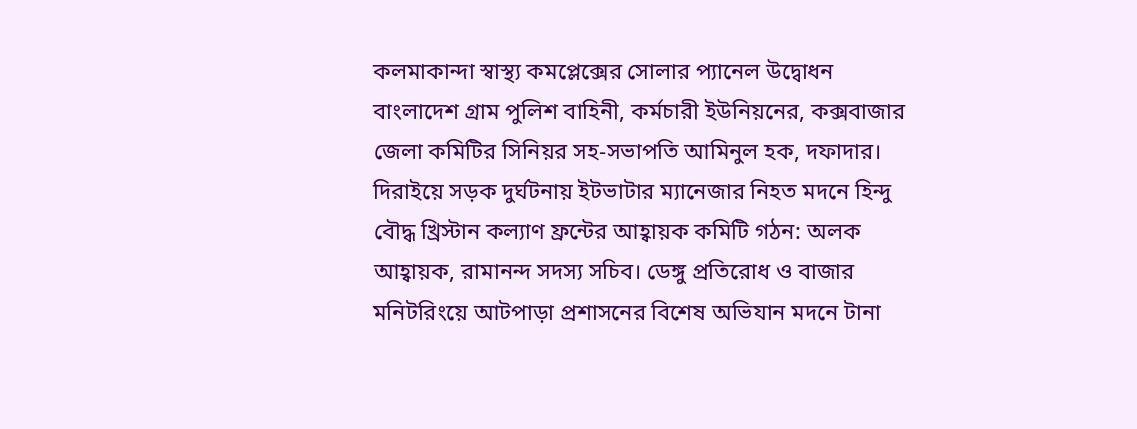কলমাকান্দা স্বাস্থ্য কমপ্লেক্সের সোলার প্যানেল উদ্বোধন  বাংলাদেশ গ্রাম পুলিশ বাহিনী, কর্মচারী ইউনিয়নের, কক্সবাজার জেলা কমিটির সিনিয়র সহ-সভাপতি আমিনুল হক, দফাদার। দিরাইয়ে সড়ক দুর্ঘটনায় ইটভাটার ম্যানেজার নিহত মদনে হিন্দু বৌদ্ধ খ্রিস্টান কল্যাণ ফ্রন্টের আহ্বায়ক কমিটি গঠন: অলক আহ্বায়ক, রামানন্দ সদস্য সচিব। ডেঙ্গু প্রতিরোধ ও বাজার মনিটরিংয়ে আটপাড়া প্রশাসনের বিশেষ অভিযান মদনে টানা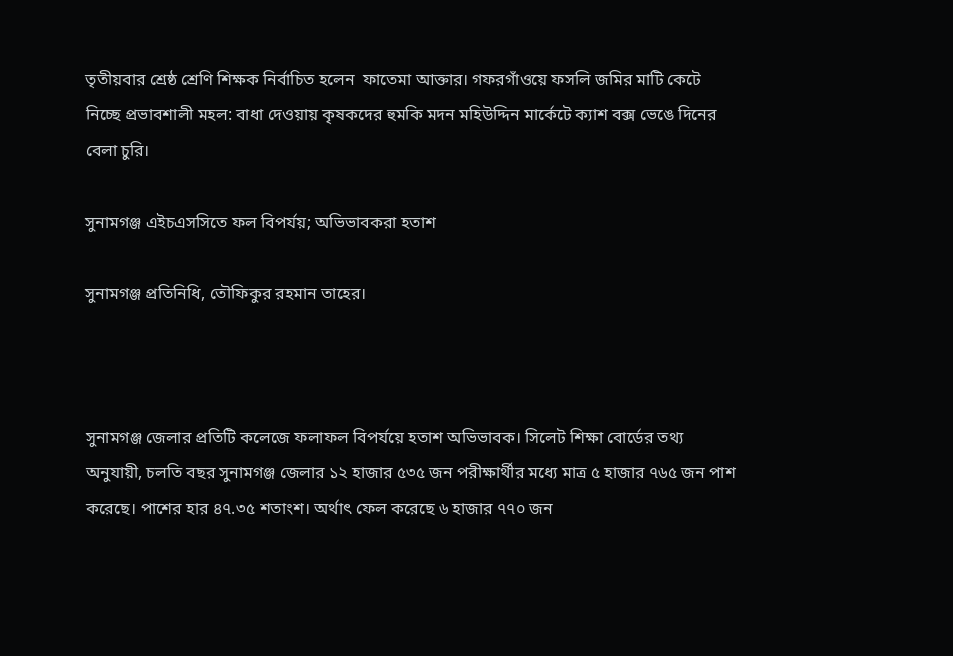তৃতীয়বার শ্রেষ্ঠ শ্রেণি শিক্ষক নির্বাচিত হলেন  ফাতেমা আক্তার। গফরগাঁওয়ে ফসলি জমির মাটি কেটে নিচ্ছে প্রভাবশালী মহল: বাধা দেওয়ায় কৃষকদের হুমকি মদন মহিউদ্দিন মার্কেটে ক্যাশ বক্স ভেঙে দিনের বেলা চুরি।

সুনামগঞ্জ এইচএসসিতে ফল বিপর্যয়; অভিভাবকরা হতাশ

সুনামগঞ্জ প্রতিনিধি, তৌফিকুর রহমান তাহের।



সুনামগঞ্জ জেলার প্রতিটি কলেজে ফলাফল বিপর্যয়ে হতাশ অভিভাবক। সিলেট শিক্ষা বোর্ডের তথ্য অনুযায়ী, চলতি বছর সুনামগঞ্জ জেলার ১২ হাজার ৫৩৫ জন পরীক্ষার্থীর মধ্যে মাত্র ৫ হাজার ৭৬৫ জন পাশ করেছে। পাশের হার ৪৭.৩৫ শতাংশ। অর্থাৎ ফেল করেছে ৬ হাজার ৭৭০ জন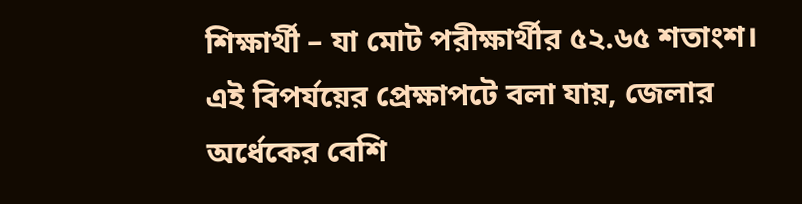শিক্ষার্থী – যা মোট পরীক্ষার্থীর ৫২.৬৫ শতাংশ। এই বিপর্যয়ের প্রেক্ষাপটে বলা যায়, জেলার অর্ধেকের বেশি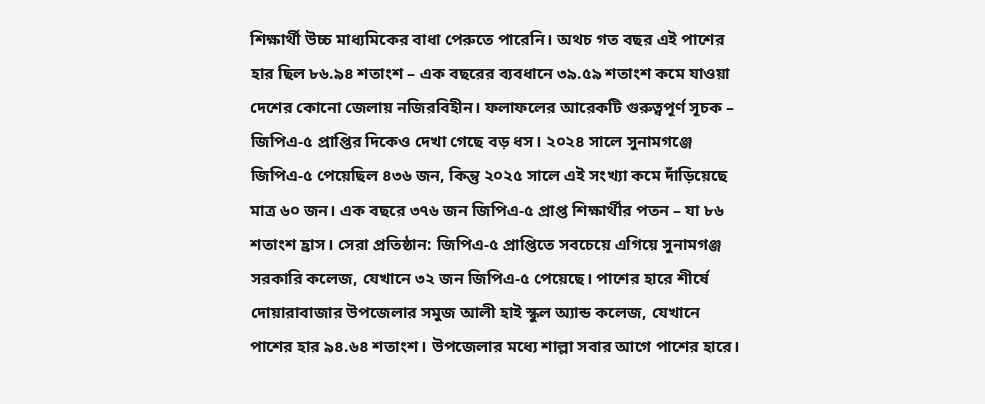শিক্ষার্থী উচ্চ মাধ্যমিকের বাধা পেরুতে পারেনি। অথচ গত বছর এই পাশের হার ছিল ৮৬.৯৪ শতাংশ – এক বছরের ব্যবধানে ৩৯.৫৯ শতাংশ কমে যাওয়া দেশের কোনো জেলায় নজিরবিহীন। ফলাফলের আরেকটি গুরুত্বপূর্ণ সূচক – জিপিএ-৫ প্রাপ্তির দিকেও দেখা গেছে বড় ধস। ২০২৪ সালে সুনামগঞ্জে জিপিএ-৫ পেয়েছিল ৪৩৬ জন, কিন্তু ২০২৫ সালে এই সংখ্যা কমে দাঁড়িয়েছে মাত্র ৬০ জন। এক বছরে ৩৭৬ জন জিপিএ-৫ প্রাপ্ত শিক্ষার্থীর পতন – যা ৮৬ শতাংশ হ্রাস। সেরা প্রতিষ্ঠান: জিপিএ-৫ প্রাপ্তিতে সবচেয়ে এগিয়ে সুনামগঞ্জ সরকারি কলেজ, যেখানে ৩২ জন জিপিএ-৫ পেয়েছে। পাশের হারে শীর্ষে দোয়ারাবাজার উপজেলার সমুজ আলী হাই স্কুল অ্যান্ড কলেজ, যেখানে পাশের হার ৯৪.৬৪ শতাংশ। উপজেলার মধ্যে শাল্লা সবার আগে পাশের হারে।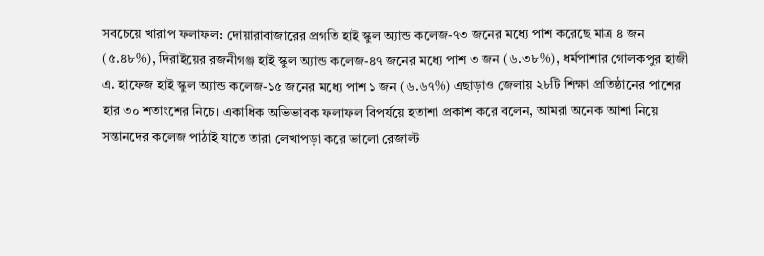সবচেয়ে খারাপ ফলাফল: দোয়ারাবাজারের প্রগতি হাই স্কুল অ্যান্ড কলেজ-৭৩ জনের মধ্যে পাশ করেছে মাত্র ৪ জন (৫.৪৮%), দিরাইয়ের রজনীগঞ্জ হাই স্কুল অ্যান্ড কলেজ-৪৭ জনের মধ্যে পাশ ৩ জন (৬.৩৮%), ধর্মপাশার গোলকপুর হাজী এ. হাফেজ হাই স্কুল অ্যান্ড কলেজ-১৫ জনের মধ্যে পাশ ১ জন (৬.৬৭%) এছাড়াও জেলায় ২৮টি শিক্ষা প্রতিষ্ঠানের পাশের হার ৩০ শতাংশের নিচে। একাধিক অভিভাবক ফলাফল বিপর্যয়ে হতাশা প্রকাশ করে বলেন, আমরা অনেক আশা নিয়ে সন্তানদের কলেজ পাঠাই যাতে তারা লেখাপড়া করে ভালো রেজাল্ট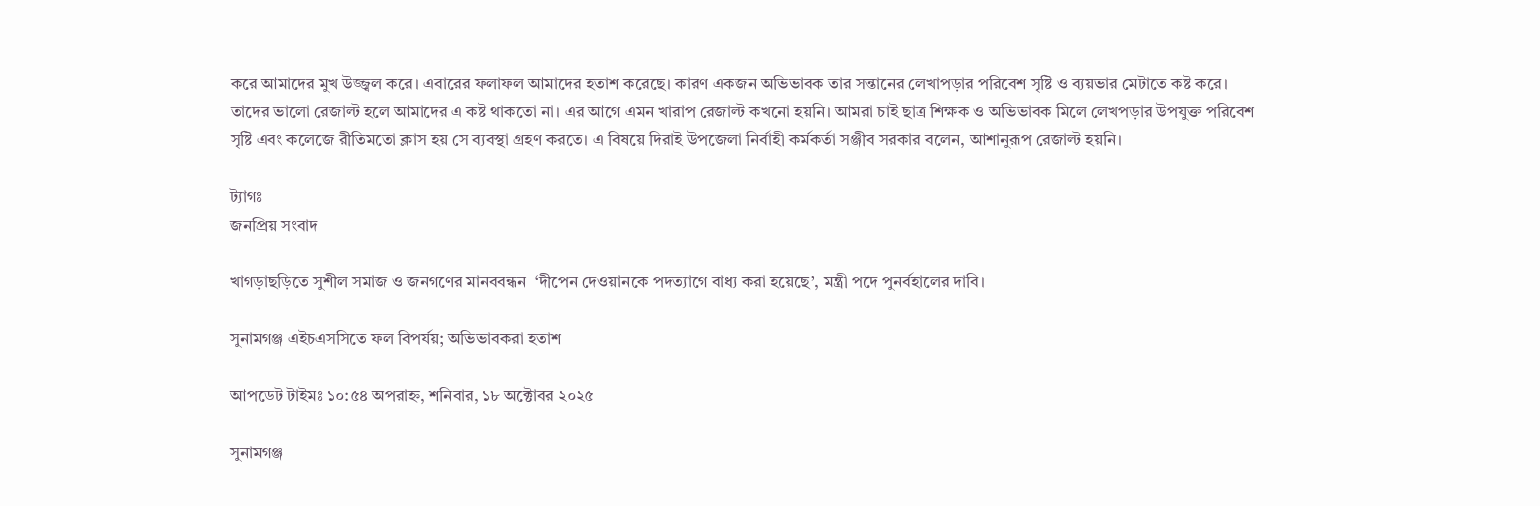করে আমাদের মুখ উজ্জ্বল করে। এবারের ফলাফল আমাদের হতাশ করেছে। কারণ একজন অভিভাবক তার সন্তানের লেখাপড়ার পরিবেশ সৃষ্টি ও ব্যয়ভার মেটাতে কষ্ট করে। তাদের ভালো রেজাল্ট হলে আমাদের এ কষ্ট থাকতো না। এর আগে এমন খারাপ রেজাল্ট কখনো হয়নি। আমরা চাই ছাত্র শিক্ষক ও অভিভাবক মিলে লেখপড়ার উপযুক্ত পরিবেশ সৃষ্টি এবং কলেজে রীতিমতো ক্লাস হয় সে ব্যবস্থা গ্রহণ করতে। এ বিষয়ে দিরাই উপজেলা নির্বাহী কর্মকর্তা সঞ্জীব সরকার বলেন, আশানুরূপ রেজাল্ট হয়নি।

ট্যাগঃ
জনপ্রিয় সংবাদ

খাগড়াছড়িতে সুশীল সমাজ ও জনগণের মানববন্ধন  ‘দীপেন দেওয়ানকে পদত্যাগে বাধ্য করা হয়েছে’, মন্ত্রী পদে পুনর্বহালের দাবি।

সুনামগঞ্জ এইচএসসিতে ফল বিপর্যয়; অভিভাবকরা হতাশ

আপডেট টাইমঃ ১০:৫৪ অপরাহ্ন, শনিবার, ১৮ অক্টোবর ২০২৫

সুনামগঞ্জ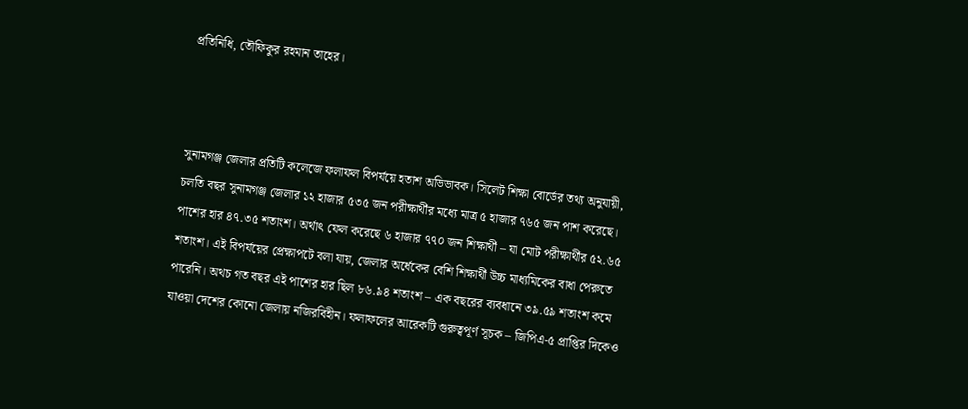প্রতিনিধি, তৌফিকুর রহমান তাহের।



সুনামগঞ্জ জেলার প্রতিটি কলেজে ফলাফল বিপর্যয়ে হতাশ অভিভাবক। সিলেট শিক্ষা বোর্ডের তথ্য অনুযায়ী, চলতি বছর সুনামগঞ্জ জেলার ১২ হাজার ৫৩৫ জন পরীক্ষার্থীর মধ্যে মাত্র ৫ হাজার ৭৬৫ জন পাশ করেছে। পাশের হার ৪৭.৩৫ শতাংশ। অর্থাৎ ফেল করেছে ৬ হাজার ৭৭০ জন শিক্ষার্থী – যা মোট পরীক্ষার্থীর ৫২.৬৫ শতাংশ। এই বিপর্যয়ের প্রেক্ষাপটে বলা যায়, জেলার অর্ধেকের বেশি শিক্ষার্থী উচ্চ মাধ্যমিকের বাধা পেরুতে পারেনি। অথচ গত বছর এই পাশের হার ছিল ৮৬.৯৪ শতাংশ – এক বছরের ব্যবধানে ৩৯.৫৯ শতাংশ কমে যাওয়া দেশের কোনো জেলায় নজিরবিহীন। ফলাফলের আরেকটি গুরুত্বপূর্ণ সূচক – জিপিএ-৫ প্রাপ্তির দিকেও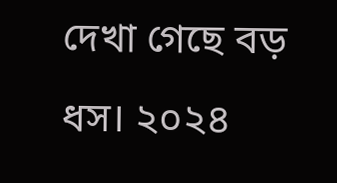দেখা গেছে বড় ধস। ২০২৪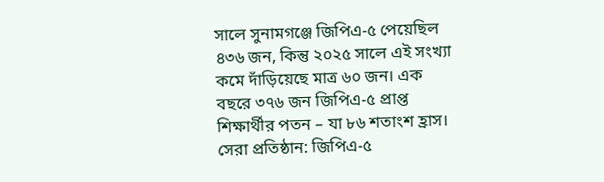সালে সুনামগঞ্জে জিপিএ-৫ পেয়েছিল ৪৩৬ জন, কিন্তু ২০২৫ সালে এই সংখ্যা কমে দাঁড়িয়েছে মাত্র ৬০ জন। এক বছরে ৩৭৬ জন জিপিএ-৫ প্রাপ্ত শিক্ষার্থীর পতন – যা ৮৬ শতাংশ হ্রাস। সেরা প্রতিষ্ঠান: জিপিএ-৫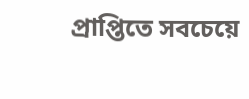প্রাপ্তিতে সবচেয়ে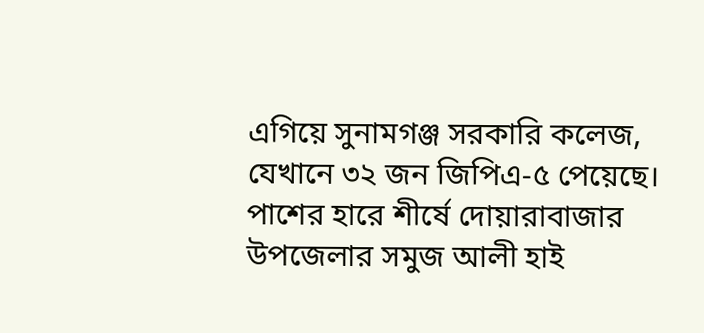এগিয়ে সুনামগঞ্জ সরকারি কলেজ, যেখানে ৩২ জন জিপিএ-৫ পেয়েছে। পাশের হারে শীর্ষে দোয়ারাবাজার উপজেলার সমুজ আলী হাই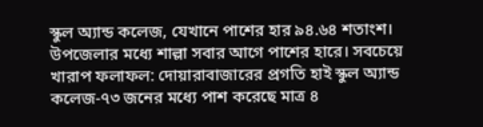স্কুল অ্যান্ড কলেজ, যেখানে পাশের হার ৯৪.৬৪ শতাংশ। উপজেলার মধ্যে শাল্লা সবার আগে পাশের হারে। সবচেয়ে খারাপ ফলাফল: দোয়ারাবাজারের প্রগতি হাই স্কুল অ্যান্ড কলেজ-৭৩ জনের মধ্যে পাশ করেছে মাত্র ৪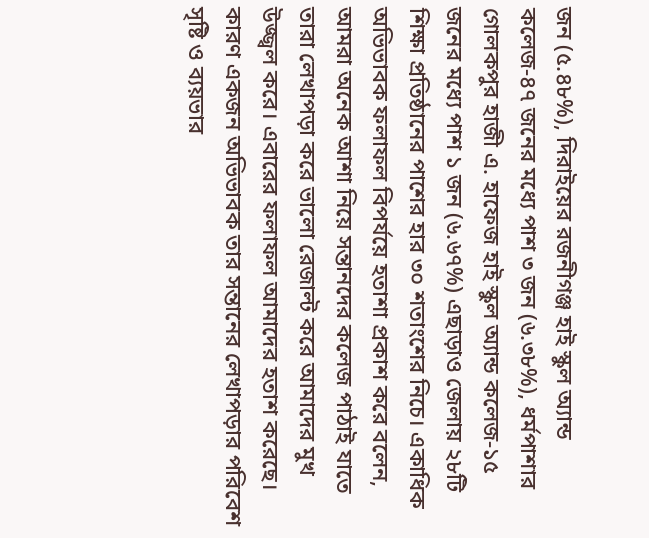জন (৫.৪৮%), দিরাইয়ের রজনীগঞ্জ হাই স্কুল অ্যান্ড কলেজ-৪৭ জনের মধ্যে পাশ ৩ জন (৬.৩৮%), ধর্মপাশার গোলকপুর হাজী এ. হাফেজ হাই স্কুল অ্যান্ড কলেজ-১৫ জনের মধ্যে পাশ ১ জন (৬.৬৭%) এছাড়াও জেলায় ২৮টি শিক্ষা প্রতিষ্ঠানের পাশের হার ৩০ শতাংশের নিচে। একাধিক অভিভাবক ফলাফল বিপর্যয়ে হতাশা প্রকাশ করে বলেন, আমরা অনেক আশা নিয়ে সন্তানদের কলেজ পাঠাই যাতে তারা লেখাপড়া করে ভালো রেজাল্ট করে আমাদের মুখ উজ্জ্বল করে। এবারের ফলাফল আমাদের হতাশ করেছে। কারণ একজন অভিভাবক তার সন্তানের লেখাপড়ার পরিবেশ সৃষ্টি ও ব্যয়ভার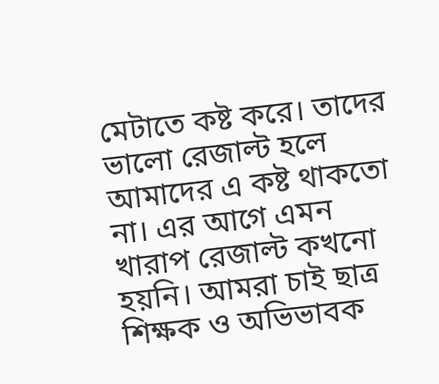মেটাতে কষ্ট করে। তাদের ভালো রেজাল্ট হলে আমাদের এ কষ্ট থাকতো না। এর আগে এমন খারাপ রেজাল্ট কখনো হয়নি। আমরা চাই ছাত্র শিক্ষক ও অভিভাবক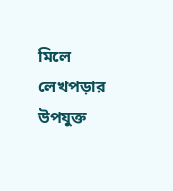মিলে লেখপড়ার উপযুক্ত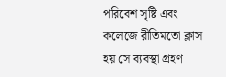পরিবেশ সৃষ্টি এবং কলেজে রীতিমতো ক্লাস হয় সে ব্যবস্থা গ্রহণ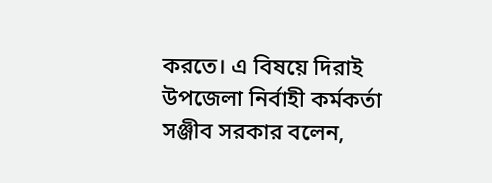করতে। এ বিষয়ে দিরাই উপজেলা নির্বাহী কর্মকর্তা সঞ্জীব সরকার বলেন,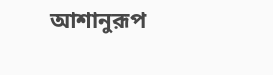আশানুরূপ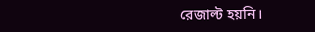রেজাল্ট হয়নি।